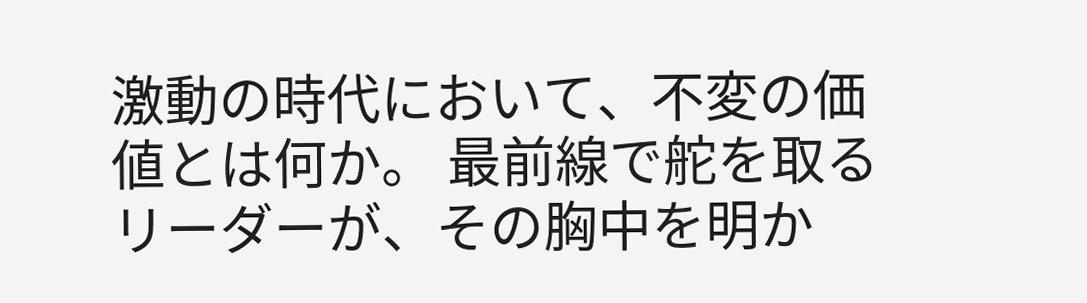激動の時代において、不変の価値とは何か。 最前線で舵を取るリーダーが、その胸中を明か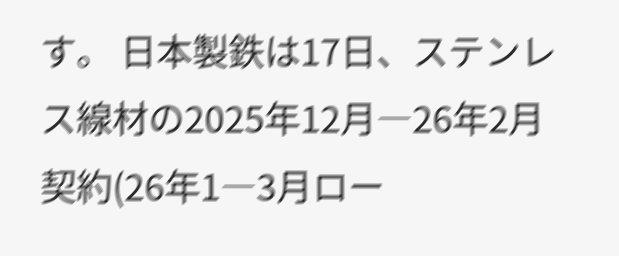す。 日本製鉄は17日、ステンレス線材の2025年12月―26年2月契約(26年1―3月ロー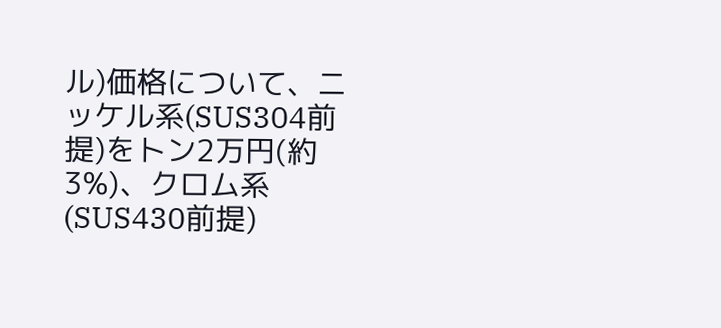ル)価格について、ニッケル系(SUS304前提)をトン2万円(約3%)、クロム系(SUS430前提)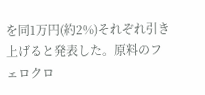を同1万円(約2%)それぞれ引き上げると発表した。原料のフェロクロ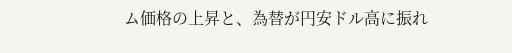ム価格の上昇と、為替が円安ドル高に振れ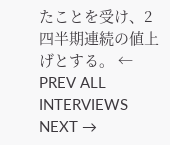たことを受け、2四半期連続の値上げとする。 ← PREV ALL INTERVIEWS NEXT →